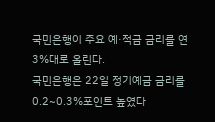국민은행이 주요 예·적금 금리를 연 3%대로 올린다.
국민은행은 22일 정기예금 금리를 0.2~0.3%포인트 높였다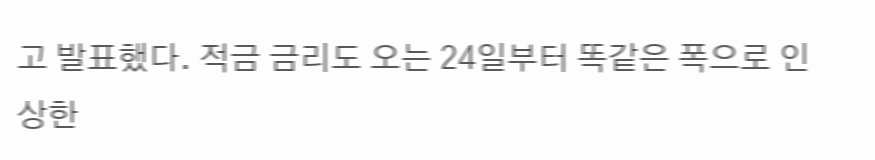고 발표했다. 적금 금리도 오는 24일부터 똑같은 폭으로 인상한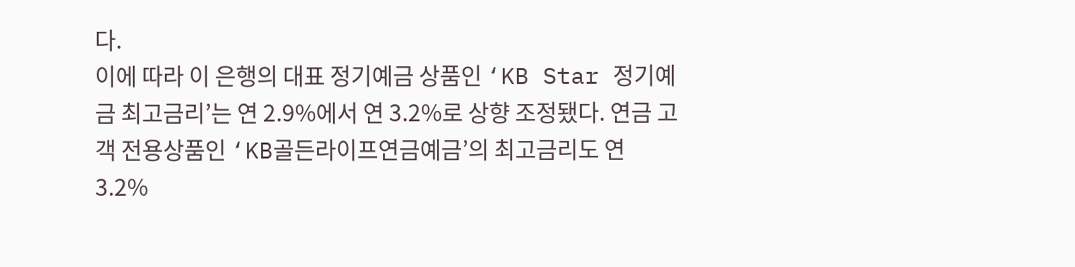다.
이에 따라 이 은행의 대표 정기예금 상품인 ‘KB Star 정기예금 최고금리’는 연 2.9%에서 연 3.2%로 상향 조정됐다. 연금 고객 전용상품인 ‘KB골든라이프연금예금’의 최고금리도 연 3.2%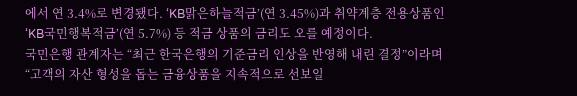에서 연 3.4%로 변경됐다. ‘KB맑은하늘적금’(연 3.45%)과 취약계층 전용상품인 ‘KB국민행복적금’(연 5.7%) 등 적금 상품의 금리도 오를 예정이다.
국민은행 관계자는 “최근 한국은행의 기준금리 인상을 반영해 내린 결정”이라며 “고객의 자산 형성을 돕는 금융상품을 지속적으로 선보일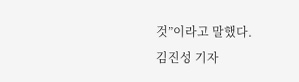것”이라고 말했다.
김진성 기자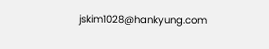jskim1028@hankyung.com